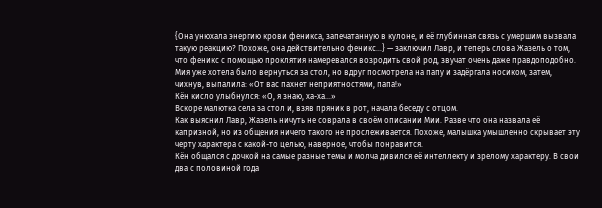{Она унюхала энергию крови феникса, запечатанную в кулоне, и её глубинная связь с умершим вызвала такую реакцию? Похоже, она действительно феникс…} — заключил Лавр, и теперь слова Жазель о том, что феникс с помощью проклятия намеревался возродить свой род, звучат очень даже правдоподобно.
Мия уже хотела было вернуться за стол, но вдруг посмотрела на папу и задёргала носиком, затем, чихнув, выпалила: «От вас пахнет неприятностями, папа!»
Кён кисло улыбнулся: «О, я знаю, ха-ха…»
Вскоре малютка села за стол и, взяв пряник в рот, начала беседу с отцом.
Как выяснил Лавр, Жазель ничуть не соврала в своём описании Мии. Разве что она назвала её капризной, но из общения ничего такого не прослеживается. Похоже, малышка умышленно скрывает эту черту характера с какой-то целью, наверное, чтобы понравится.
Кён общался с дочкой на самые разные темы и молча дивился её интеллекту и зрелому характеру. В свои два с половиной года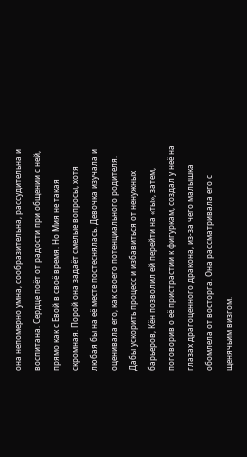она непомерно умна, сообразительна, рассудительна и воспитана. Сердце поёт от радости при общении с ней, прямо как с Евой в своё время. Но Мия не такая скромная. Порой она задаёт смелые вопросы, хотя любая бы на её месте постеснялась. Девочка изучала и оценивала его, как своего потенциального родителя.
Дабы ускорить процесс и избавиться от ненужных барьеров, Кён позволил ей перейти на «ты», затем, поговорив о её пристрастии к фигуркам, создал у неё на глазах драгоценного дракона, из-за чего малышка обомлела от восторга. Она рассматривала его с щенячьим визгом.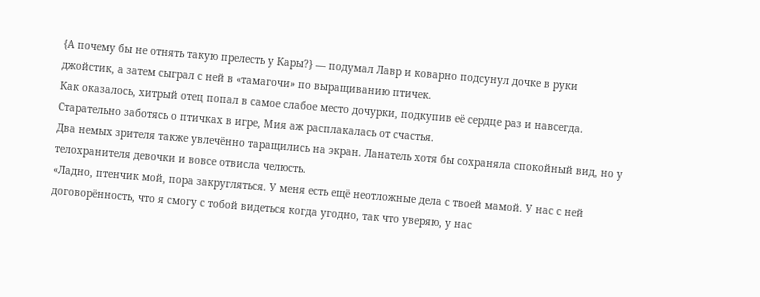{А почему бы не отнять такую прелесть у Кары?} — подумал Лавр и коварно подсунул дочке в руки джойстик, а затем сыграл с ней в «тамагочи» по выращиванию птичек.
Как оказалось, хитрый отец попал в самое слабое место дочурки, подкупив её сердце раз и навсегда. Старательно заботясь о птичках в игре, Мия аж расплакалась от счастья.
Два немых зрителя также увлечённо таращились на экран. Ланатель хотя бы сохраняла спокойный вид, но у телохранителя девочки и вовсе отвисла челюсть.
«Ладно, птенчик мой, пора закругляться. У меня есть ещё неотложные дела с твоей мамой. У нас с ней договорённость, что я смогу с тобой видеться когда угодно, так что уверяю, у нас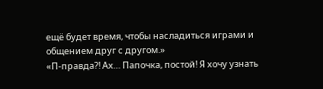ещё будет время, чтобы насладиться играми и общением друг с другом.»
«П-правда?! Ах… Папочка, постой! Я хочу узнать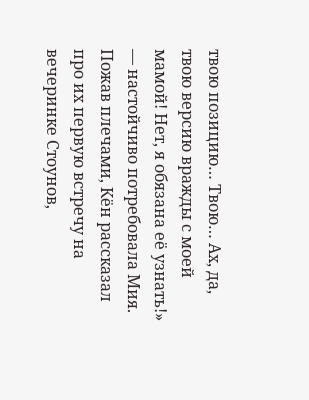твою позицию… Твою… Ах, да, твою версию вражды с моей мамой! Нет, я обязана её узнать!» — настойчиво потребовала Мия.
Пожав плечами, Кён рассказал про их первую встречу на вечеринке Стоунов,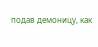подав демоницу, как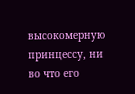высокомерную принцессу, ни во что его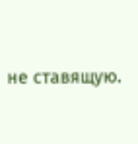не ставящую.